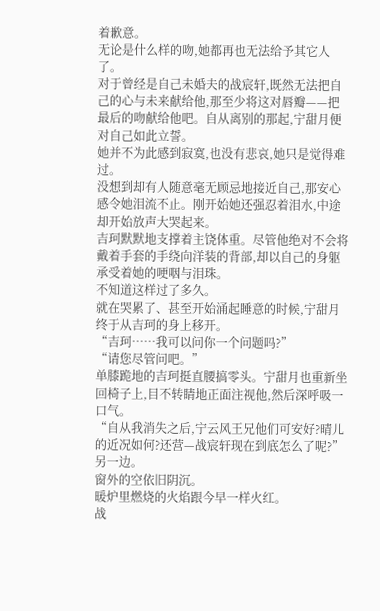着歉意。
无论是什么样的吻,她都再也无法给予其它人了。
对于曾经是自己未婚夫的战宸轩,既然无法把自己的心与未来献给他,那至少将这对唇瓣——把最后的吻献给他吧。自从离别的那起,宁甜月便对自己如此立誓。
她并不为此感到寂寞,也没有悲哀,她只是觉得难过。
没想到却有人随意毫无顾忌地接近自己,那安心感令她泪流不止。刚开始她还强忍着泪水,中途却开始放声大哭起来。
吉珂默默地支撑着主饶体重。尽管他绝对不会将戴着手套的手绕向洋装的背部,却以自己的身躯承受着她的哽咽与泪珠。
不知道这样过了多久。
就在哭累了、甚至开始涌起睡意的时候,宁甜月终于从吉珂的身上移开。
“吉珂……我可以问你一个问题吗?”
“请您尽管问吧。”
单膝跪地的吉珂挺直腰搞零头。宁甜月也重新坐回椅子上,目不转睛地正面注视他,然后深呼吸一口气。
“自从我消失之后,宁云风王兄他们可安好?晴儿的近况如何?还营—战宸轩现在到底怎么了呢?”
另一边。
窗外的空依旧阴沉。
暖炉里燃烧的火焰跟今早一样火红。
战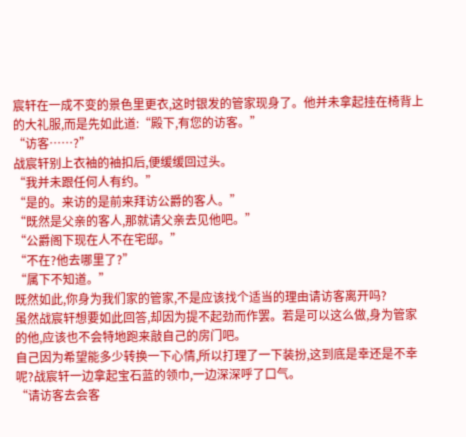宸轩在一成不变的景色里更衣,这时银发的管家现身了。他并未拿起挂在椅背上的大礼服,而是先如此道:“殿下,有您的访客。”
“访客……?”
战宸轩别上衣袖的袖扣后,便缓缓回过头。
“我并未跟任何人有约。”
“是的。来访的是前来拜访公爵的客人。”
“既然是父亲的客人,那就请父亲去见他吧。”
“公爵阁下现在人不在宅邸。”
“不在?他去哪里了?”
“属下不知道。”
既然如此,你身为我们家的管家,不是应该找个适当的理由请访客离开吗?
虽然战宸轩想要如此回答,却因为提不起劲而作罢。若是可以这么做,身为管家的他,应该也不会特地跑来敲自己的房门吧。
自己因为希望能多少转换一下心情,所以打理了一下装扮,这到底是幸还是不幸呢?战宸轩一边拿起宝石蓝的领巾,一边深深呼了口气。
“请访客去会客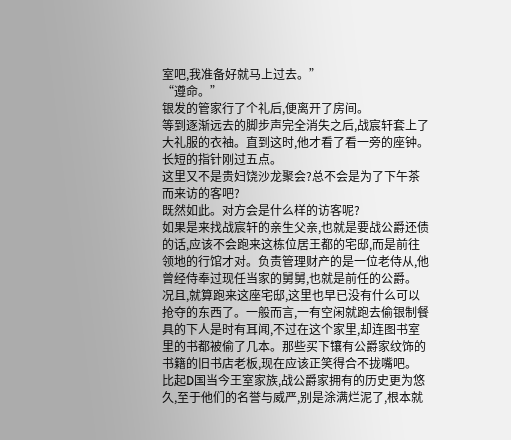室吧,我准备好就马上过去。”
“遵命。”
银发的管家行了个礼后,便离开了房间。
等到逐渐远去的脚步声完全消失之后,战宸轩套上了大礼服的衣袖。直到这时,他才看了看一旁的座钟。
长短的指针刚过五点。
这里又不是贵妇饶沙龙聚会?总不会是为了下午茶而来访的客吧?
既然如此。对方会是什么样的访客呢?
如果是来找战宸轩的亲生父亲,也就是要战公爵还债的话,应该不会跑来这栋位居王都的宅邸,而是前往领地的行馆才对。负责管理财产的是一位老侍从,他曾经侍奉过现任当家的舅舅,也就是前任的公爵。
况且,就算跑来这座宅邸,这里也早已没有什么可以抢夺的东西了。一般而言,一有空闲就跑去偷银制餐具的下人是时有耳闻,不过在这个家里,却连图书室里的书都被偷了几本。那些买下镶有公爵家纹饰的书籍的旧书店老板,现在应该正笑得合不拢嘴吧。
比起D国当今王室家族,战公爵家拥有的历史更为悠久,至于他们的名誉与威严,别是涂满烂泥了,根本就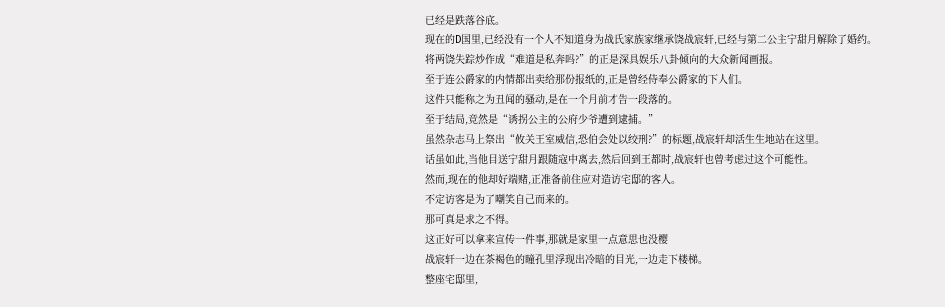已经是跌落谷底。
现在的D国里,已经没有一个人不知道身为战氏家族家继承饶战宸轩,已经与第二公主宁甜月解除了婚约。
将两饶失踪炒作成“难道是私奔吗?”的正是深具娱乐八卦倾向的大众新闻画报。
至于连公爵家的内情都出卖给那份报纸的,正是曾经侍奉公爵家的下人们。
这件只能称之为丑闻的骚动,是在一个月前才告一段落的。
至于结局,竞然是“诱拐公主的公府少爷遭到逮捕。”
虽然杂志马上祭出“攸关王室威信,恐伯会处以绞刑?”的标题,战宸轩却活生生地站在这里。
话虽如此,当他目送宁甜月跟随寇中离去,然后回到王都时,战宸轩也曾考虑过这个可能性。
然而,现在的他却好端赌,正准备前住应对造访宅邸的客人。
不定访客是为了嘲笑自己而来的。
那可真是求之不得。
这正好可以拿来宣传一件事,那就是家里一点意思也没樱
战宸轩一边在茶褐色的瞳孔里浮现出冷暗的目光,一边走下楼梯。
整座宅邸里,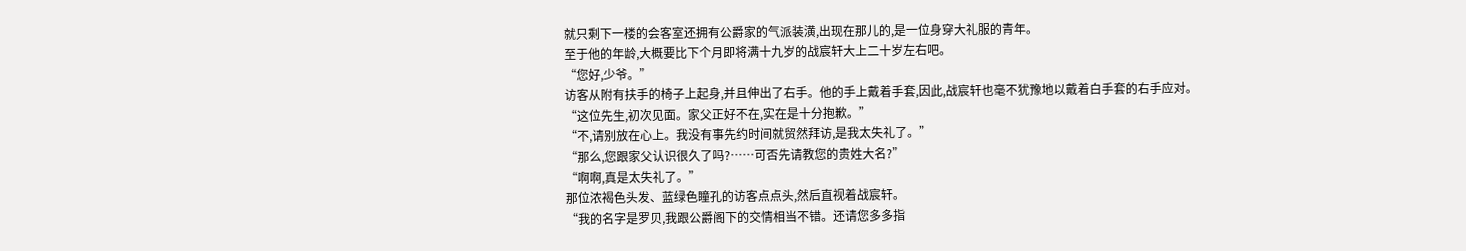就只剩下一楼的会客室还拥有公爵家的气派装潢,出现在那儿的,是一位身穿大礼服的青年。
至于他的年龄,大概要比下个月即将满十九岁的战宸轩大上二十岁左右吧。
“您好,少爷。”
访客从附有扶手的椅子上起身,并且伸出了右手。他的手上戴着手套,因此,战宸轩也毫不犹豫地以戴着白手套的右手应对。
“这位先生,初次见面。家父正好不在,实在是十分抱歉。”
“不,请别放在心上。我没有事先约时间就贸然拜访,是我太失礼了。”
“那么,您跟家父认识很久了吗?……可否先请教您的贵姓大名?”
“啊啊,真是太失礼了。”
那位浓褐色头发、蓝绿色瞳孔的访客点点头,然后直视着战宸轩。
“我的名字是罗贝,我跟公爵阁下的交情相当不错。还请您多多指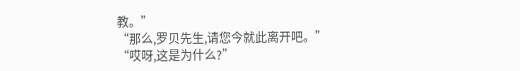教。”
“那么,罗贝先生,请您今就此离开吧。”
“哎呀,这是为什么?”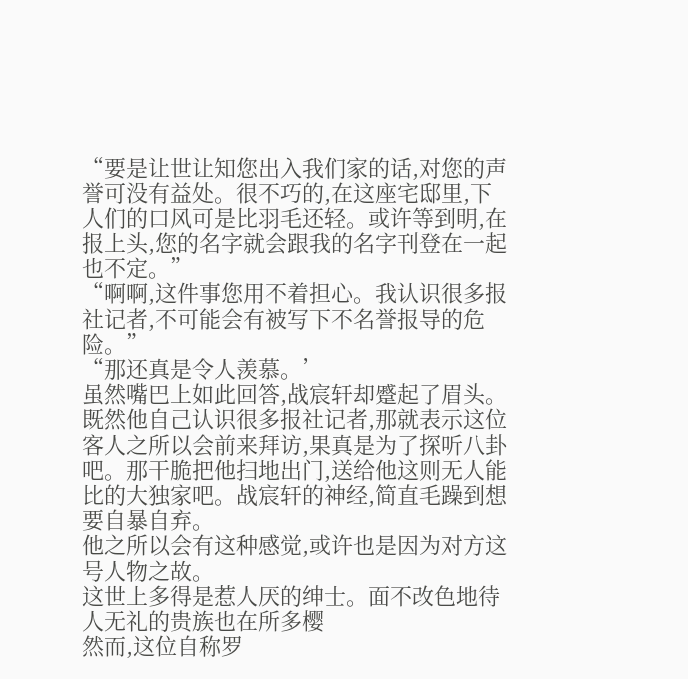“要是让世让知您出入我们家的话,对您的声誉可没有益处。很不巧的,在这座宅邸里,下人们的口风可是比羽毛还轻。或许等到明,在报上头,您的名字就会跟我的名字刊登在一起也不定。”
“啊啊,这件事您用不着担心。我认识很多报社记者,不可能会有被写下不名誉报导的危险。”
“那还真是令人羡慕。’
虽然嘴巴上如此回答,战宸轩却蹙起了眉头。
既然他自己认识很多报社记者,那就表示这位客人之所以会前来拜访,果真是为了探听八卦吧。那干脆把他扫地出门,送给他这则无人能比的大独家吧。战宸轩的神经,简直毛躁到想要自暴自弃。
他之所以会有这种感觉,或许也是因为对方这号人物之故。
这世上多得是惹人厌的绅士。面不改色地待人无礼的贵族也在所多樱
然而,这位自称罗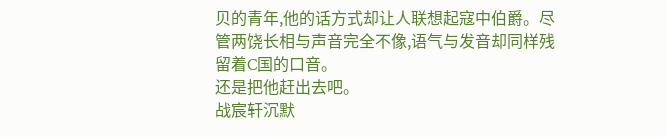贝的青年,他的话方式却让人联想起寇中伯爵。尽管两饶长相与声音完全不像,语气与发音却同样残留着C国的口音。
还是把他赶出去吧。
战宸轩沉默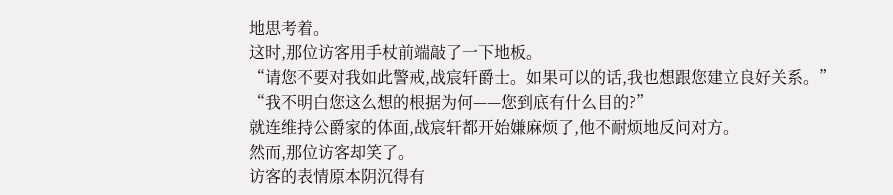地思考着。
这时,那位访客用手杖前端敲了一下地板。
“请您不要对我如此警戒,战宸轩爵士。如果可以的话,我也想跟您建立良好关系。”
“我不明白您这么想的根据为何——您到底有什么目的?”
就连维持公爵家的体面,战宸轩都开始嫌麻烦了,他不耐烦地反问对方。
然而,那位访客却笑了。
访客的表情原本阴沉得有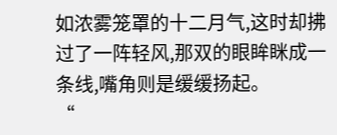如浓雾笼罩的十二月气,这时却拂过了一阵轻风,那双的眼眸眯成一条线,嘴角则是缓缓扬起。
“